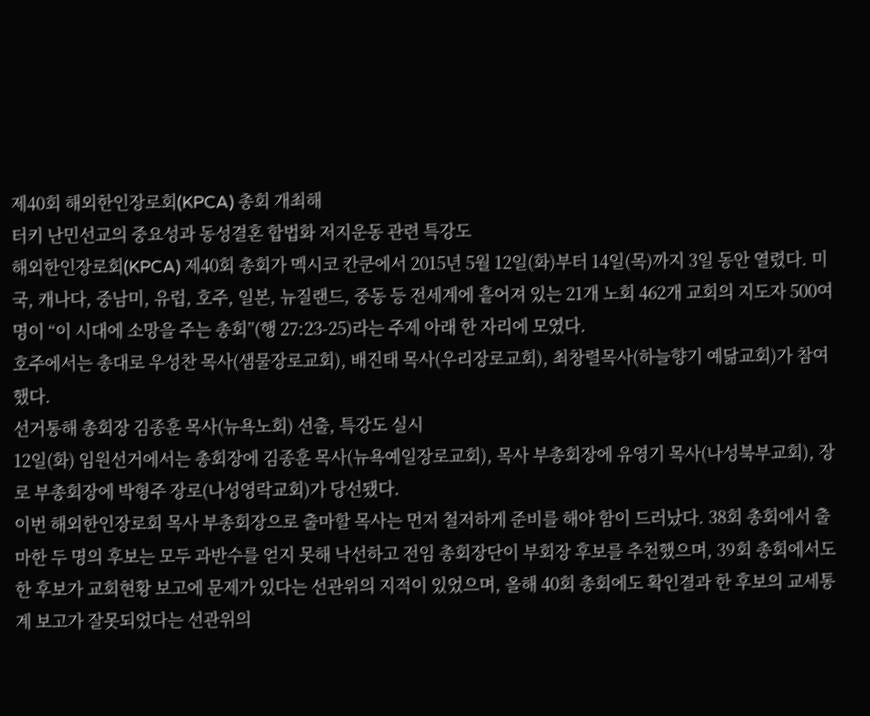제40회 해외한인장로회(KPCA) 총회 개최해
터키 난민선교의 중요성과 동성결혼 합법화 저지운동 관련 특강도
해외한인장로회(KPCA) 제40회 총회가 멕시코 칸쿤에서 2015년 5월 12일(화)부터 14일(목)까지 3일 동안 열렸다. 미국, 캐나다, 중남미, 유럽, 호주, 일본, 뉴질랜드, 중동 등 전세계에 흩어져 있는 21개 노회 462개 교회의 지도자 500여 명이 “이 시대에 소망을 주는 총회”(행 27:23-25)라는 주제 아래 한 자리에 모였다.
호주에서는 총대로 우성찬 목사(샘물장로교회), 배진태 목사(우리장로교회), 최창렬목사(하늘향기 예닮교회)가 참여했다.
선거통해 총회장 김종훈 목사(뉴욕노회) 선출, 특강도 실시
12일(화) 임원선거에서는 총회장에 김종훈 목사(뉴욕예일장로교회), 목사 부총회장에 유영기 목사(나성북부교회), 장로 부총회장에 박형주 장로(나성영락교회)가 당선됐다.
이번 해외한인장로회 목사 부총회장으로 출마할 목사는 먼저 철저하게 준비를 해야 함이 드러났다. 38회 총회에서 출마한 두 명의 후보는 모두 과반수를 얻지 못해 낙선하고 전임 총회장단이 부회장 후보를 추천했으며, 39회 총회에서도 한 후보가 교회현황 보고에 문제가 있다는 선관위의 지적이 있었으며, 올해 40회 총회에도 확인결과 한 후보의 교세통계 보고가 잘못되었다는 선관위의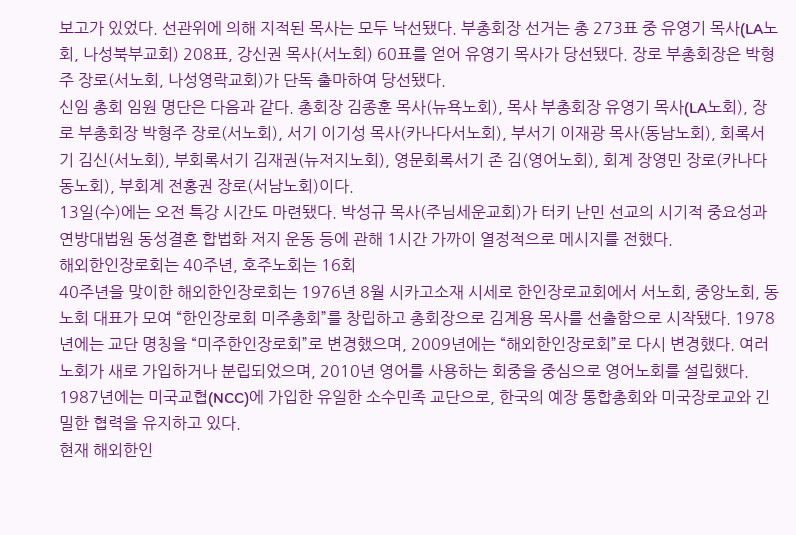보고가 있었다. 선관위에 의해 지적된 목사는 모두 낙선됐다. 부총회장 선거는 총 273표 중 유영기 목사(LA노회, 나성북부교회) 208표, 강신권 목사(서노회) 60표를 얻어 유영기 목사가 당선됐다. 장로 부총회장은 박형주 장로(서노회, 나성영락교회)가 단독 출마하여 당선됐다.
신임 총회 임원 명단은 다음과 같다. 총회장 김종훈 목사(뉴욕노회), 목사 부총회장 유영기 목사(LA노회), 장로 부총회장 박형주 장로(서노회), 서기 이기성 목사(카나다서노회), 부서기 이재광 목사(동남노회), 회록서기 김신(서노회), 부회록서기 김재권(뉴저지노회), 영문회록서기 존 김(영어노회), 회계 장영민 장로(카나다동노회), 부회계 전홍권 장로(서남노회)이다.
13일(수)에는 오전 특강 시간도 마련됐다. 박성규 목사(주님세운교회)가 터키 난민 선교의 시기적 중요성과 연방대법원 동성결혼 합법화 저지 운동 등에 관해 1시간 가까이 열정적으로 메시지를 전했다.
해외한인장로회는 40주년, 호주노회는 16회
40주년을 맞이한 해외한인장로회는 1976년 8월 시카고소재 시세로 한인장로교회에서 서노회, 중앙노회, 동노회 대표가 모여 “한인장로회 미주총회”를 창립하고 총회장으로 김계용 목사를 선출함으로 시작됐다. 1978년에는 교단 명칭을 “미주한인장로회”로 변경했으며, 2009년에는 “해외한인장로회”로 다시 변경했다. 여러 노회가 새로 가입하거나 분립되었으며, 2010년 영어를 사용하는 회중을 중심으로 영어노회를 설립했다. 1987년에는 미국교협(NCC)에 가입한 유일한 소수민족 교단으로, 한국의 예장 통합총회와 미국장로교와 긴밀한 협력을 유지하고 있다.
현재 해외한인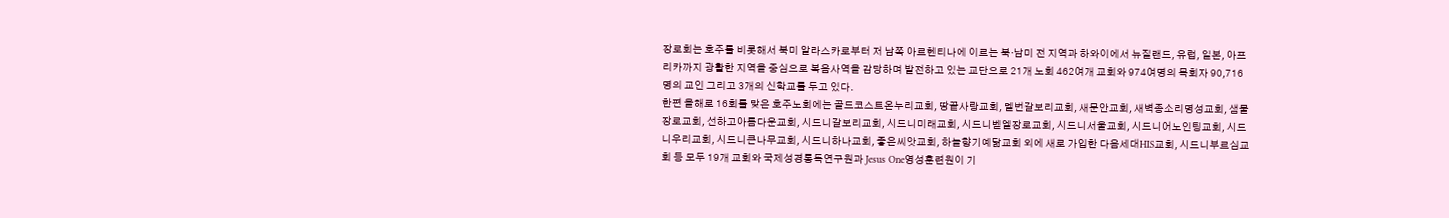장로회는 호주를 비롯해서 북미 알라스카로부터 저 남쪽 아르헨티나에 이르는 북·남미 전 지역과 하와이에서 뉴질랜드, 유럽, 일본, 아프리카까지 광활한 지역을 중심으로 복음사역을 감당하며 발전하고 있는 교단으로 21개 노회 462여개 교회와 974여명의 목회자 90,716명의 교인 그리고 3개의 신학교를 두고 있다.
한편 올해로 16회를 맞은 호주노회에는 골드코스트온누리교회, 땅끝사랑교회, 멜번갈보리교회, 새문안교회, 새벽종소리명성교회, 샘물장로교회, 선하고아름다운교회, 시드니갈보리교회, 시드니미래교회, 시드니벧엘장로교회, 시드니서울교회, 시드니어노인팅교회, 시드니우리교회, 시드니큰나무교회, 시드니하나교회, 좋은씨앗교회, 하늘향기예닮교회 외에 새로 가입한 다음세대HIS교회, 시드니부르심교회 등 모두 19개 교회와 국제성경통독연구원과 Jesus One영성훈련원이 기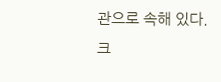관으로 속해 있다.
크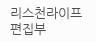리스천라이프 편집부